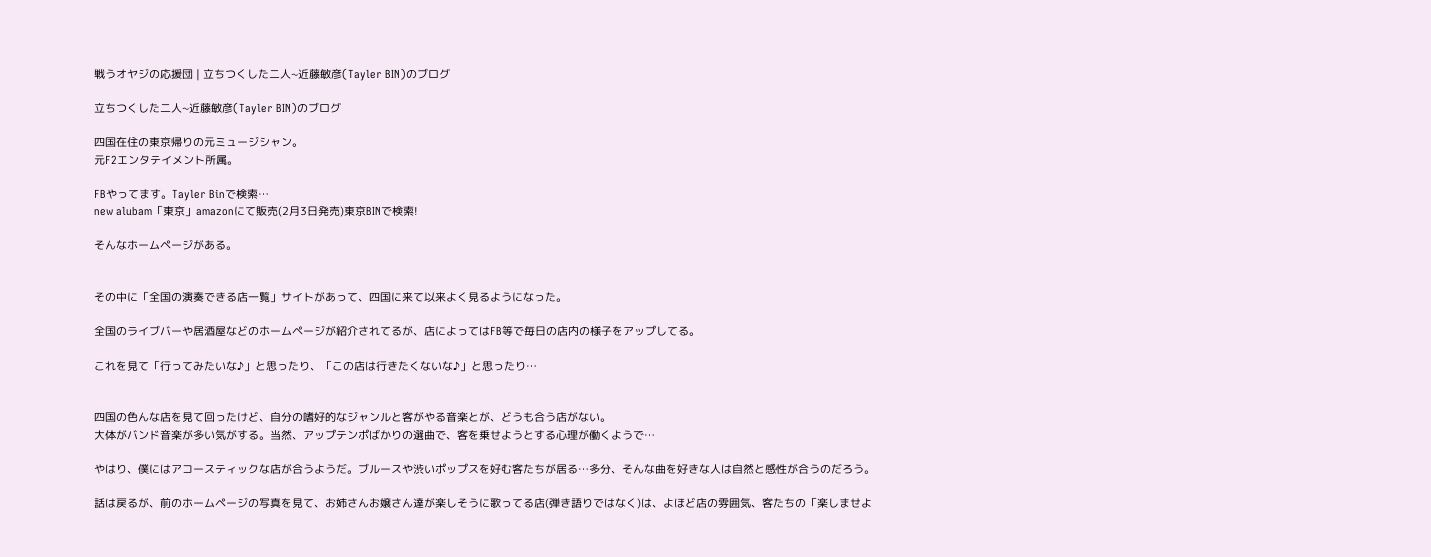戦うオヤジの応援団 | 立ちつくした二人~近藤敏彦(Tayler BIN)のブログ

立ちつくした二人~近藤敏彦(Tayler BIN)のブログ

四国在住の東京帰りの元ミュージシャン。
元F2エンタテイメント所属。

FBやってます。Tayler Binで検索…
new alubam「東京」amazonにて販売(2月3日発売)東京BINで検索!

そんなホームページがある。


その中に「全国の演奏できる店一覧」サイトがあって、四国に来て以来よく見るようになった。

全国のライブバーや居酒屋などのホームページが紹介されてるが、店によってはFB等で毎日の店内の様子をアップしてる。

これを見て「行ってみたいな♪」と思ったり、「この店は行きたくないな♪」と思ったり…


四国の色んな店を見て回ったけど、自分の嗜好的なジャンルと客がやる音楽とが、どうも合う店がない。
大体がバンド音楽が多い気がする。当然、アップテンポばかりの選曲で、客を乗せようとする心理が働くようで…

やはり、僕にはアコースティックな店が合うようだ。ブルースや渋いポップスを好む客たちが居る…多分、そんな曲を好きな人は自然と感性が合うのだろう。

話は戻るが、前のホームページの写真を見て、お姉さんお嬢さん達が楽しそうに歌ってる店(弾き語りではなく)は、よほど店の雰囲気、客たちの「楽しませよ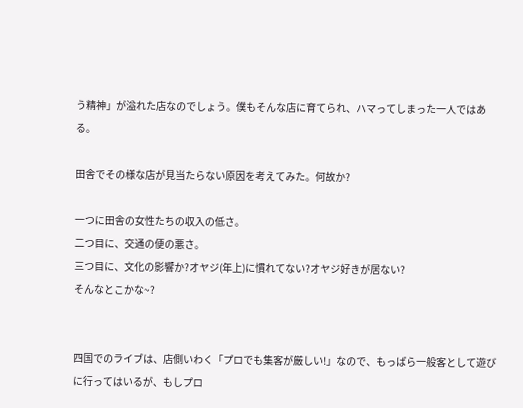う精神」が溢れた店なのでしょう。僕もそんな店に育てられ、ハマってしまった一人ではある。

田舎でその様な店が見当たらない原因を考えてみた。何故か?

一つに田舎の女性たちの収入の低さ。
二つ目に、交通の便の悪さ。
三つ目に、文化の影響か?オヤジ(年上)に慣れてない?オヤジ好きが居ない?
そんなとこかな~?


四国でのライブは、店側いわく「プロでも集客が厳しい!」なので、もっぱら一般客として遊びに行ってはいるが、もしプロ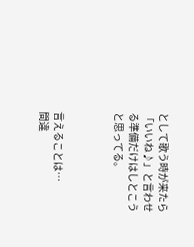として歌う時が来たら「いいね♪」と言わせる準備だけはしとこうと思ってる。



言えることは…
間違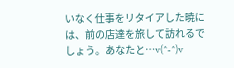いなく仕事をリタイアした暁には、前の店達を旅して訪れるでしょう。あなたと…v(^-^)v